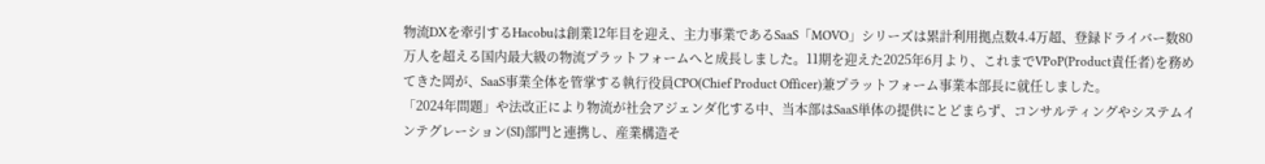物流DXを牽引するHacobuは創業12年目を迎え、主力事業であるSaaS「MOVO」シリーズは累計利用拠点数4.4万超、登録ドライバー数80万人を超える国内最大級の物流プラットフォームへと成長しました。11期を迎えた2025年6月より、これまでVPoP(Product責任者)を務めてきた岡が、SaaS事業全体を管掌する執行役員CPO(Chief Product Officer)兼プラットフォーム事業本部長に就任しました。
「2024年問題」や法改正により物流が社会アジェンダ化する中、当本部はSaaS単体の提供にとどまらず、コンサルティングやシステムインテグレーション(SI)部門と連携し、産業構造そ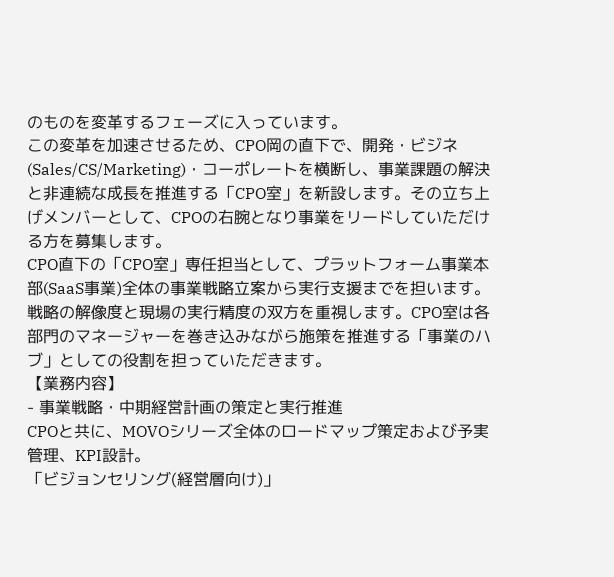のものを変革するフェーズに入っています。
この変革を加速させるため、CPO岡の直下で、開発・ビジネ(Sales/CS/Marketing)・コーポレートを横断し、事業課題の解決と非連続な成長を推進する「CPO室」を新設します。その立ち上げメンバーとして、CPOの右腕となり事業をリードしていただける方を募集します。
CPO直下の「CPO室」専任担当として、プラットフォーム事業本部(SaaS事業)全体の事業戦略立案から実行支援までを担います。 戦略の解像度と現場の実行精度の双方を重視します。CPO室は各部門のマネージャーを巻き込みながら施策を推進する「事業のハブ」としての役割を担っていただきます。
【業務内容】
- 事業戦略・中期経営計画の策定と実行推進
CPOと共に、MOVOシリーズ全体のロードマップ策定および予実管理、KPI設計。
「ビジョンセリング(経営層向け)」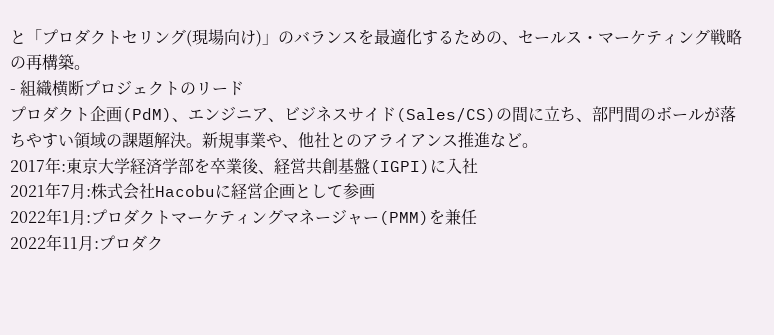と「プロダクトセリング(現場向け)」のバランスを最適化するための、セールス・マーケティング戦略の再構築。
- 組織横断プロジェクトのリード
プロダクト企画(PdM)、エンジニア、ビジネスサイド(Sales/CS)の間に立ち、部門間のボールが落ちやすい領域の課題解決。新規事業や、他社とのアライアンス推進など。
2017年:東京大学経済学部を卒業後、経営共創基盤(IGPI)に入社
2021年7月:株式会社Hacobuに経営企画として参画
2022年1月:プロダクトマーケティングマネージャー(PMM)を兼任
2022年11月:プロダク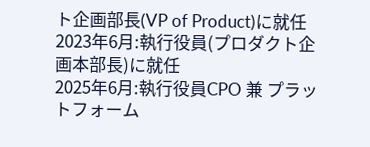ト企画部長(VP of Product)に就任
2023年6月:執行役員(プロダクト企画本部長)に就任
2025年6月:執行役員CPO 兼 プラットフォーム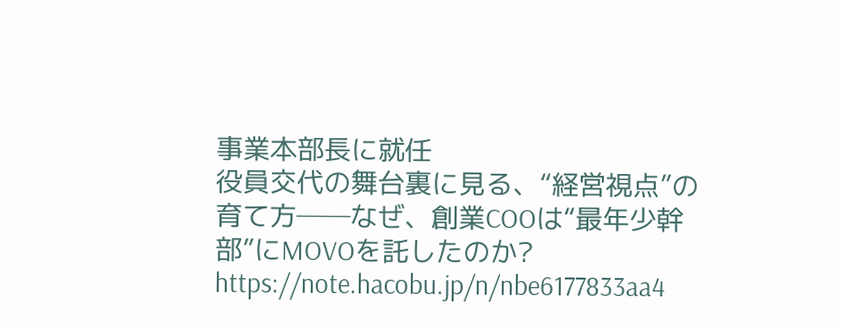事業本部長に就任
役員交代の舞台裏に見る、“経営視点”の育て方──なぜ、創業COOは“最年少幹部”にMOVOを託したのか?
https://note.hacobu.jp/n/nbe6177833aa4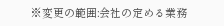※変更の範囲:会社の定める業務